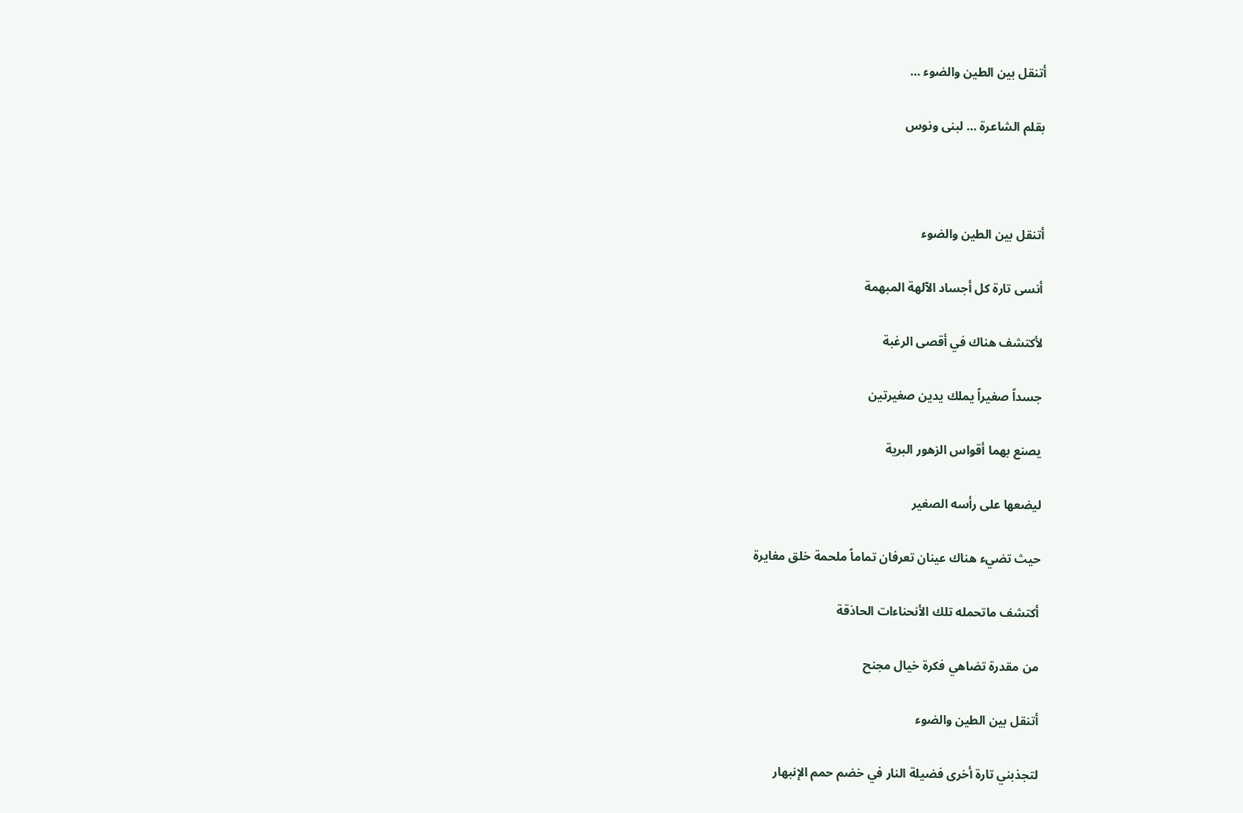أتنقل بين الطين والضوء …

بقلم الشاعرة … لبنى ونوس



أتنقل بين الطين والضوء

أنسى تارة كل أجساد الآلهة المبهمة

لأكتشف هناك في أقصى الرغبة

جسداً صغيراً يملك يدين صغيرتين

يصنع بهما أقواس الزهور البرية

ليضعها على رأسه الصغير

حيث تضيء هناك عينان تعرفان تماماً ملحمة خلق مغايرة

أكتشف ماتحمله تلك الأنحناءات الحاذقة

من مقدرة تضاهي فكرة خيال مجنح

أتنقل بين الطين والضوء

لتجذبني تارة أخرى فضيلة النار في خضم حمم الإنبهار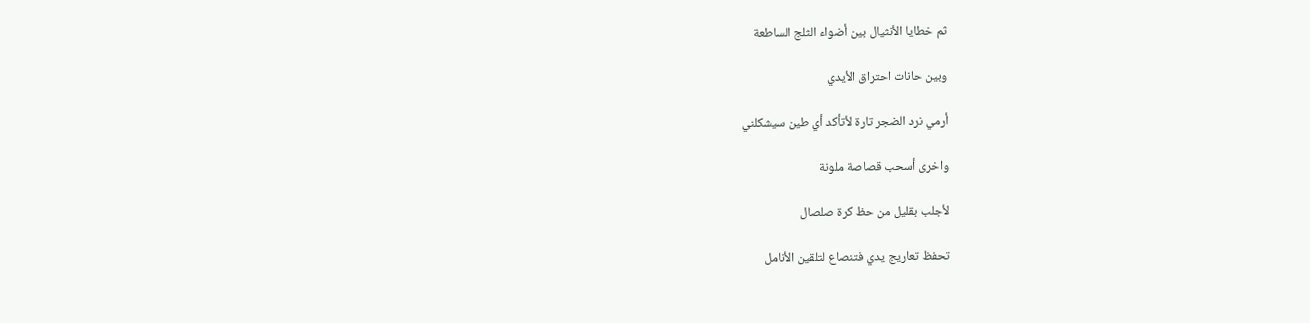ثم خطايا الأنثيال بين أضواء الثلج الساطعة

وبين حانات احتراق الأيدي

أرمي نرد الضجر تارة لأتأكد أي طين سيشكلني

واخرى أسحب قصاصة ملونة

لأجلب بقليل من حظ كرة صلصال

تحفظ تعاريج يدي فتنصاع لتلقين الأنامل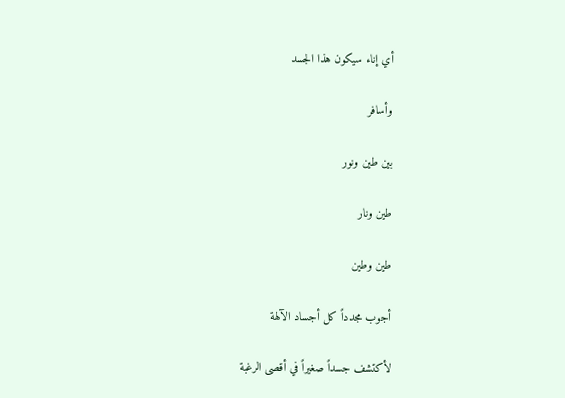أي إناء سيكون هذا الجسد

وأسافر

بين طين ونور

طين ونار

طين وطين

أجوب مجدداً كل أجساد الآلهة

لأكتشف جسداً صغيراً في أقصى الرغبة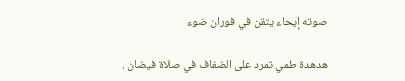صوته إيحاء يتقن في فوران ضوء

هدهدة طمي تمرد على الضفاف في صلاة فيضان .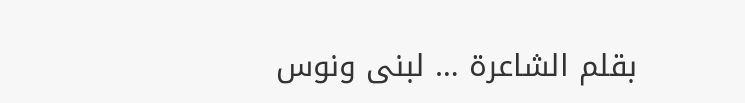بقلم الشاعرة … لبنى ونوس